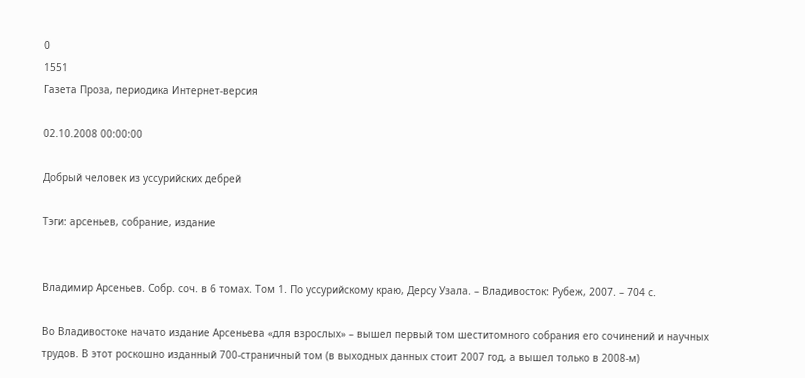0
1551
Газета Проза, периодика Интернет-версия

02.10.2008 00:00:00

Добрый человек из уссурийских дебрей

Тэги: арсеньев, собрание, издание


Владимир Арсеньев. Собр. соч. в 6 томах. Том 1. По уссурийскому краю, Дерсу Узала. – Владивосток: Рубеж, 2007. – 704 с.

Во Владивостоке начато издание Арсеньева «для взрослых» – вышел первый том шеститомного собрания его сочинений и научных трудов. В этот роскошно изданный 700-страничный том (в выходных данных стоит 2007 год, а вышел только в 2008-м)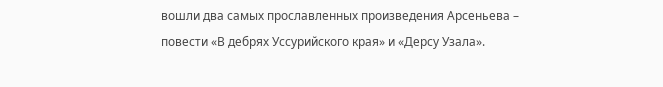вошли два самых прославленных произведения Арсеньева – повести «В дебрях Уссурийского края» и «Дерсу Узала».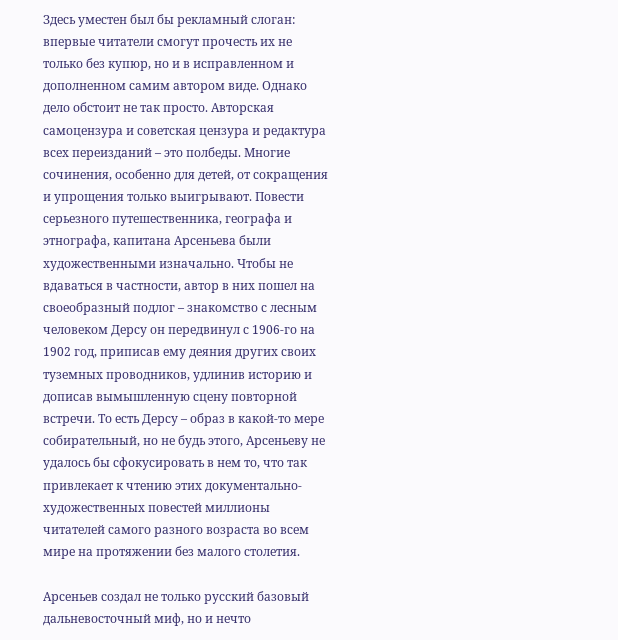Здесь уместен был бы рекламный слоган: впервые читатели смогут прочесть их не только без купюр, но и в исправленном и дополненном самим автором виде. Однако дело обстоит не так просто. Авторская самоцензура и советская цензура и редактура всех переизданий – это полбеды. Многие сочинения, особенно для детей, от сокращения и упрощения только выигрывают. Повести серьезного путешественника, географа и этнографа, капитана Арсеньева были художественными изначально. Чтобы не вдаваться в частности, автор в них пошел на своеобразный подлог – знакомство с лесным человеком Дерсу он передвинул с 1906-го на 1902 год, приписав ему деяния других своих туземных проводников, удлинив историю и дописав вымышленную сцену повторной встречи. То есть Дерсу – образ в какой-то мере собирательный, но не будь этого, Арсеньеву не удалось бы сфокусировать в нем то, что так привлекает к чтению этих документально-художественных повестей миллионы читателей самого разного возраста во всем мире на протяжении без малого столетия.

Арсеньев создал не только русский базовый дальневосточный миф, но и нечто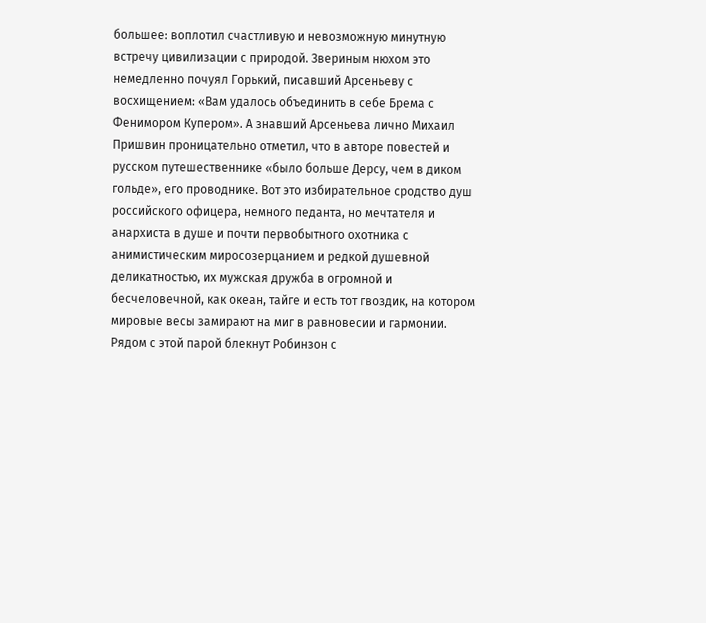большее: воплотил счастливую и невозможную минутную встречу цивилизации с природой. Звериным нюхом это немедленно почуял Горький, писавший Арсеньеву с восхищением: «Вам удалось объединить в себе Брема с Фенимором Купером». А знавший Арсеньева лично Михаил Пришвин проницательно отметил, что в авторе повестей и русском путешественнике «было больше Дерсу, чем в диком гольде», его проводнике. Вот это избирательное сродство душ российского офицера, немного педанта, но мечтателя и анархиста в душе и почти первобытного охотника с анимистическим миросозерцанием и редкой душевной деликатностью, их мужская дружба в огромной и бесчеловечной, как океан, тайге и есть тот гвоздик, на котором мировые весы замирают на миг в равновесии и гармонии. Рядом с этой парой блекнут Робинзон с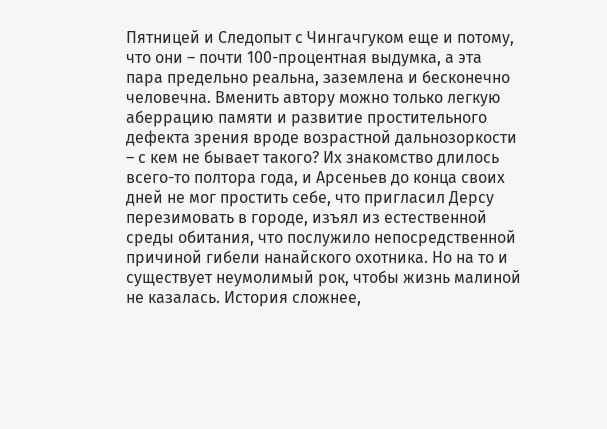Пятницей и Следопыт с Чингачгуком еще и потому, что они – почти 100-процентная выдумка, а эта пара предельно реальна, заземлена и бесконечно человечна. Вменить автору можно только легкую аберрацию памяти и развитие простительного дефекта зрения вроде возрастной дальнозоркости – с кем не бывает такого? Их знакомство длилось всего-то полтора года, и Арсеньев до конца своих дней не мог простить себе, что пригласил Дерсу перезимовать в городе, изъял из естественной среды обитания, что послужило непосредственной причиной гибели нанайского охотника. Но на то и существует неумолимый рок, чтобы жизнь малиной не казалась. История сложнее,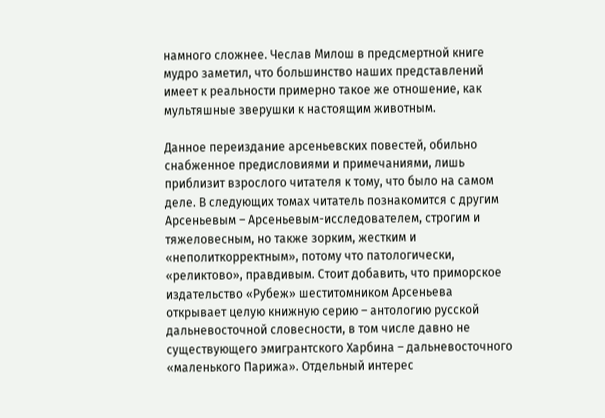намного сложнее. Чеслав Милош в предсмертной книге мудро заметил, что большинство наших представлений имеет к реальности примерно такое же отношение, как мультяшные зверушки к настоящим животным.

Данное переиздание арсеньевских повестей, обильно снабженное предисловиями и примечаниями, лишь приблизит взрослого читателя к тому, что было на самом деле. В следующих томах читатель познакомится с другим Арсеньевым – Арсеньевым-исследователем, строгим и тяжеловесным, но также зорким, жестким и «неполиткорректным», потому что патологически, «реликтово», правдивым. Стоит добавить, что приморское издательство «Рубеж» шеститомником Арсеньева открывает целую книжную серию – антологию русской дальневосточной словесности, в том числе давно не существующего эмигрантского Харбина – дальневосточного «маленького Парижа». Отдельный интерес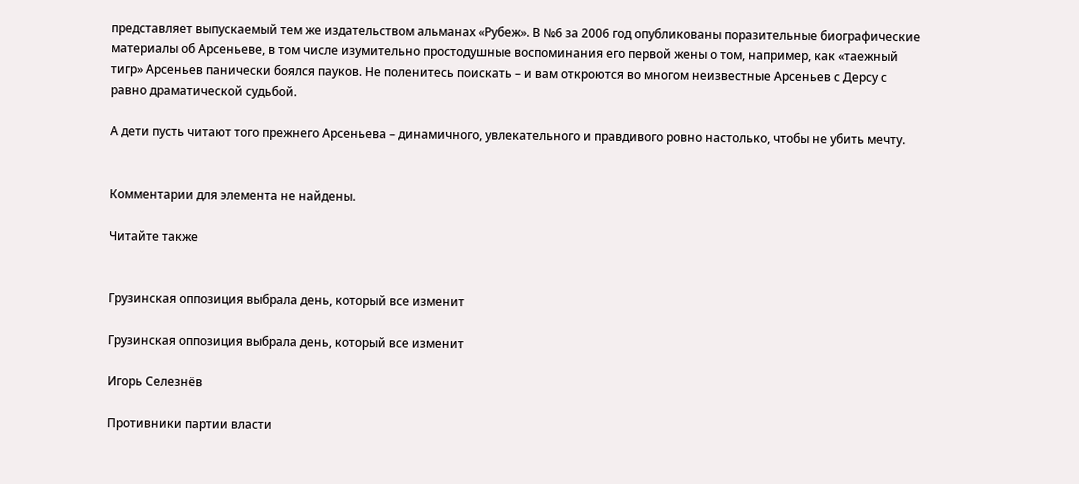представляет выпускаемый тем же издательством альманах «Рубеж». В №6 за 2006 год опубликованы поразительные биографические материалы об Арсеньеве, в том числе изумительно простодушные воспоминания его первой жены о том, например, как «таежный тигр» Арсеньев панически боялся пауков. Не поленитесь поискать – и вам откроются во многом неизвестные Арсеньев с Дерсу с равно драматической судьбой.

А дети пусть читают того прежнего Арсеньева – динамичного, увлекательного и правдивого ровно настолько, чтобы не убить мечту.


Комментарии для элемента не найдены.

Читайте также


Грузинская оппозиция выбрала день, который все изменит

Грузинская оппозиция выбрала день, который все изменит

Игорь Селезнёв

Противники партии власти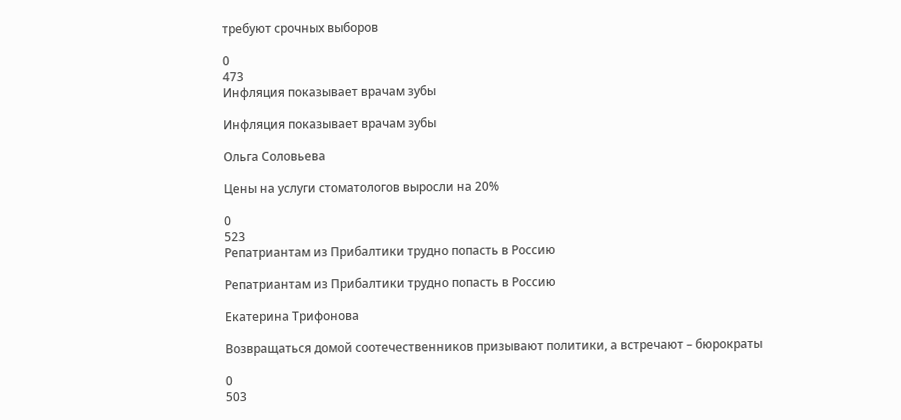требуют срочных выборов

0
473
Инфляция показывает врачам зубы

Инфляция показывает врачам зубы

Ольга Соловьева

Цены на услуги стоматологов выросли на 20%

0
523
Репатриантам из Прибалтики трудно попасть в Россию

Репатриантам из Прибалтики трудно попасть в Россию

Екатерина Трифонова

Возвращаться домой соотечественников призывают политики, а встречают – бюрократы

0
503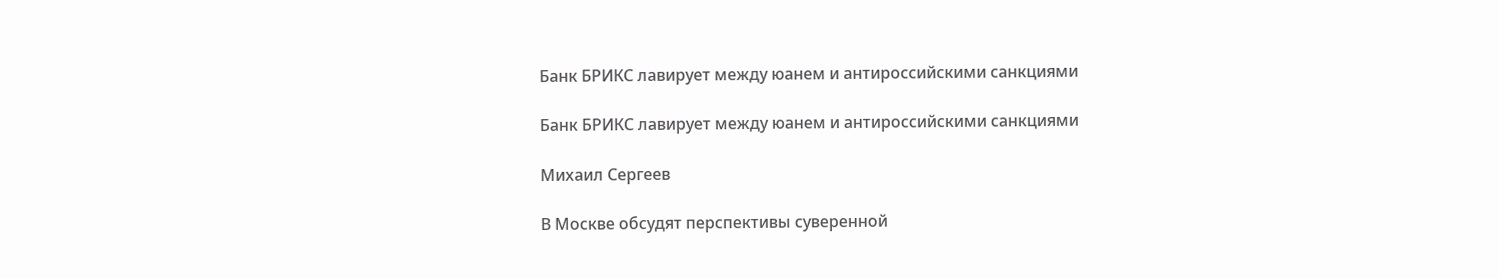Банк БРИКС лавирует между юанем и антироссийскими санкциями

Банк БРИКС лавирует между юанем и антироссийскими санкциями

Михаил Сергеев

В Москве обсудят перспективы суверенной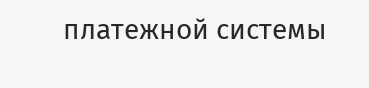платежной системы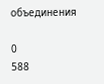объединения

0
588